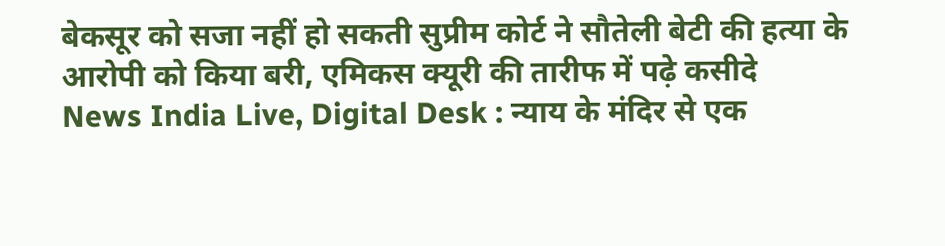बेकसूर को सजा नहीं हो सकती सुप्रीम कोर्ट ने सौतेली बेटी की हत्या के आरोपी को किया बरी, एमिकस क्यूरी की तारीफ में पढ़े कसीदे
News India Live, Digital Desk : न्याय के मंदिर से एक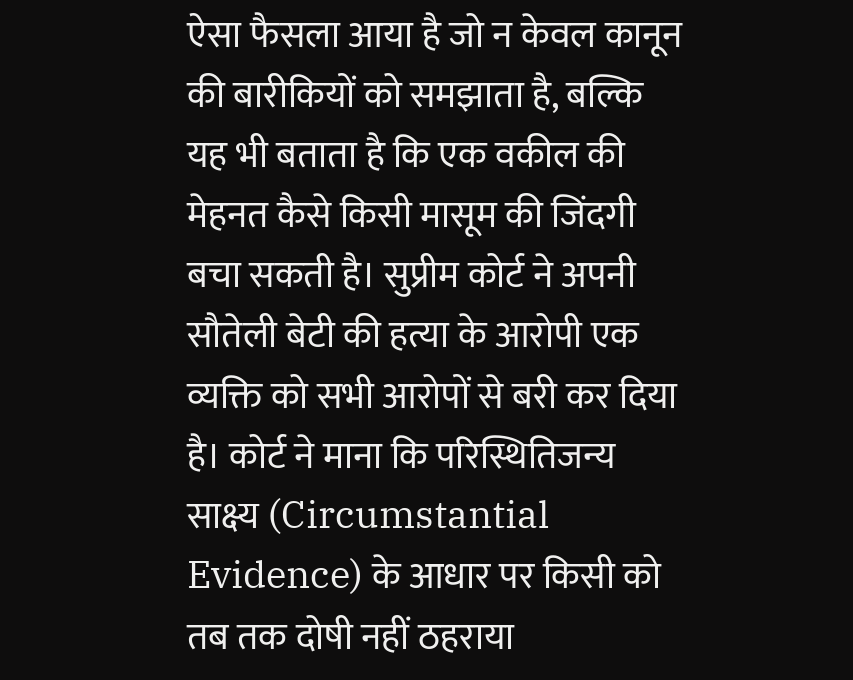ऐसा फैसला आया है जो न केवल कानून की बारीकियों को समझाता है, बल्कि यह भी बताता है कि एक वकील की मेहनत कैसे किसी मासूम की जिंदगी बचा सकती है। सुप्रीम कोर्ट ने अपनी सौतेली बेटी की हत्या के आरोपी एक व्यक्ति को सभी आरोपों से बरी कर दिया है। कोर्ट ने माना कि परिस्थितिजन्य साक्ष्य (Circumstantial Evidence) के आधार पर किसी को तब तक दोषी नहीं ठहराया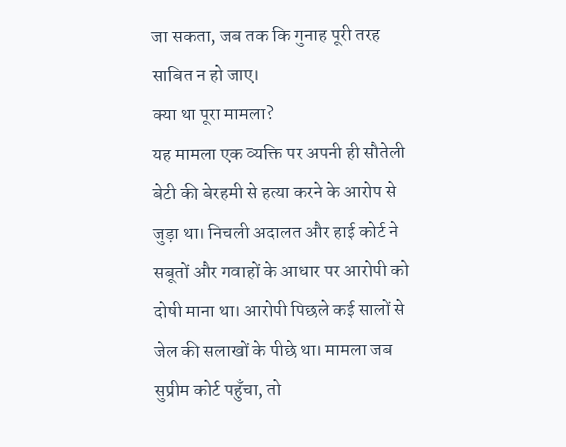जा सकता, जब तक कि गुनाह पूरी तरह साबित न हो जाए।
क्या था पूरा मामला?
यह मामला एक व्यक्ति पर अपनी ही सौतेली बेटी की बेरहमी से हत्या करने के आरोप से जुड़ा था। निचली अदालत और हाई कोर्ट ने सबूतों और गवाहों के आधार पर आरोपी को दोषी माना था। आरोपी पिछले कई सालों से जेल की सलाखों के पीछे था। मामला जब सुप्रीम कोर्ट पहुँचा, तो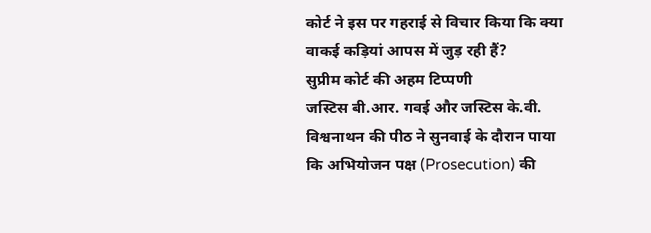कोर्ट ने इस पर गहराई से विचार किया कि क्या वाकई कड़ियां आपस में जुड़ रही हैं?
सुप्रीम कोर्ट की अहम टिप्पणी
जस्टिस बी.आर. गवई और जस्टिस के.वी. विश्वनाथन की पीठ ने सुनवाई के दौरान पाया कि अभियोजन पक्ष (Prosecution) की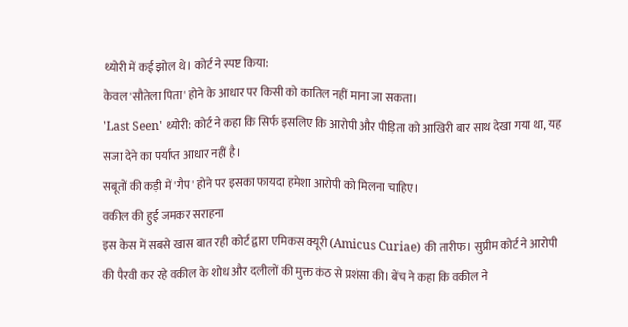थ्योरी में कई झोल थे। कोर्ट ने स्पष्ट किया:
केवल 'सौतेला पिता' होने के आधार पर किसी को कातिल नहीं माना जा सकता।
'Last Seen' थ्योरी: कोर्ट ने कहा कि सिर्फ इसलिए कि आरोपी और पीड़िता को आखिरी बार साथ देखा गया था, यह सजा देने का पर्याप्त आधार नहीं है।
सबूतों की कड़ी में 'गैप' होने पर इसका फायदा हमेशा आरोपी को मिलना चाहिए।
वकील की हुई जमकर सराहना
इस केस में सबसे खास बात रही कोर्ट द्वारा एमिकस क्यूरी (Amicus Curiae) की तारीफ। सुप्रीम कोर्ट ने आरोपी की पैरवी कर रहे वकील के शोध और दलीलों की मुक्त कंठ से प्रशंसा की। बेंच ने कहा कि वकील ने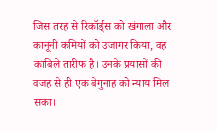जिस तरह से रिकॉर्ड्स को खंगाला और कानूनी कमियों को उजागर किया, वह काबिले तारीफ है। उनके प्रयासों की वजह से ही एक बेगुनाह को न्याय मिल सका।